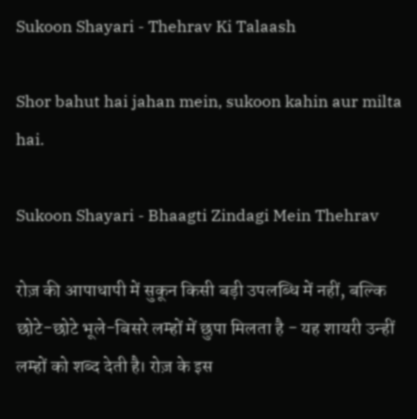Sukoon Shayari - Thehrav Ki Talaash

Shor bahut hai jahan mein, sukoon kahin aur milta hai.

Sukoon Shayari - Bhaagti Zindagi Mein Thehrav

रोज़ की आपाधापी में सुकून किसी बड़ी उपलब्धि में नहीं, बल्कि छोटे-छोटे भूले-बिसरे लम्हों में छुपा मिलता है - यह शायरी उन्हीं लम्हों को शब्द देती है। रोज़ के इस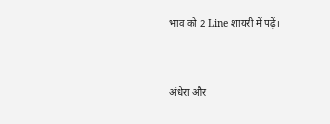भाव को 2 Line शायरी में पढ़ें।


अंधेरा और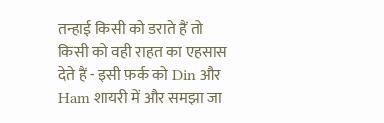तन्हाई किसी को डराते हैं तो किसी को वही राहत का एहसास देते हैं - इसी फ़र्क को Din और Ham शायरी में और समझा जा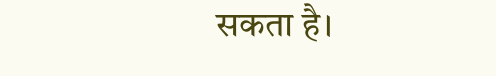सकता है।